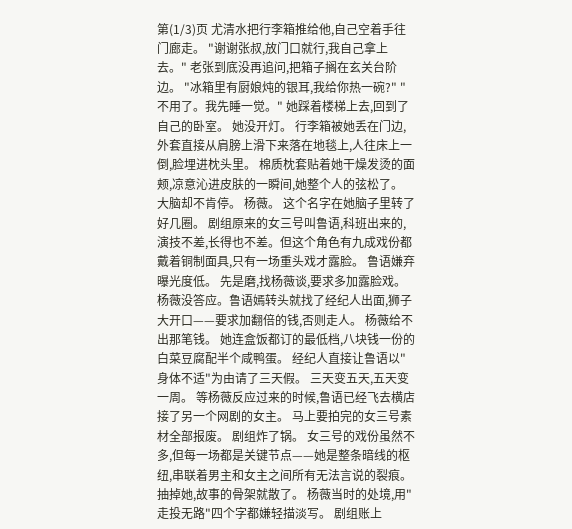第(1/3)页 尤清水把行李箱推给他,自己空着手往门廊走。 "谢谢张叔,放门口就行,我自己拿上去。" 老张到底没再追问,把箱子搁在玄关台阶边。 "冰箱里有厨娘炖的银耳,我给你热一碗?" "不用了。我先睡一觉。" 她踩着楼梯上去,回到了自己的卧室。 她没开灯。 行李箱被她丢在门边,外套直接从肩膀上滑下来落在地毯上,人往床上一倒,脸埋进枕头里。 棉质枕套贴着她干燥发烫的面颊,凉意沁进皮肤的一瞬间,她整个人的弦松了。 大脑却不肯停。 杨薇。 这个名字在她脑子里转了好几圈。 剧组原来的女三号叫鲁语,科班出来的,演技不差,长得也不差。但这个角色有九成戏份都戴着铜制面具,只有一场重头戏才露脸。 鲁语嫌弃曝光度低。 先是磨,找杨薇谈,要求多加露脸戏。杨薇没答应。鲁语嫣转头就找了经纪人出面,狮子大开口——要求加翻倍的钱,否则走人。 杨薇给不出那笔钱。 她连盒饭都订的最低档,八块钱一份的白菜豆腐配半个咸鸭蛋。 经纪人直接让鲁语以"身体不适"为由请了三天假。 三天变五天,五天变一周。 等杨薇反应过来的时候,鲁语已经飞去横店接了另一个网剧的女主。 马上要拍完的女三号素材全部报废。 剧组炸了锅。 女三号的戏份虽然不多,但每一场都是关键节点——她是整条暗线的枢纽,串联着男主和女主之间所有无法言说的裂痕。 抽掉她,故事的骨架就散了。 杨薇当时的处境,用"走投无路"四个字都嫌轻描淡写。 剧组账上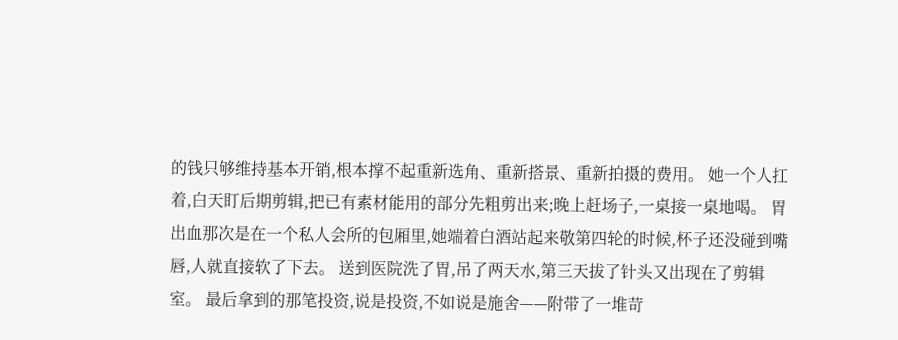的钱只够维持基本开销,根本撑不起重新选角、重新搭景、重新拍摄的费用。 她一个人扛着,白天盯后期剪辑,把已有素材能用的部分先粗剪出来;晚上赶场子,一桌接一桌地喝。 胃出血那次是在一个私人会所的包厢里,她端着白酒站起来敬第四轮的时候,杯子还没碰到嘴唇,人就直接软了下去。 送到医院洗了胃,吊了两天水,第三天拔了针头又出现在了剪辑室。 最后拿到的那笔投资,说是投资,不如说是施舍——附带了一堆苛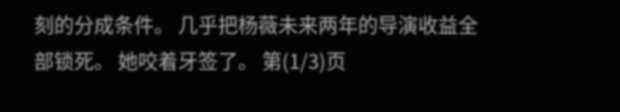刻的分成条件。 几乎把杨薇未来两年的导演收益全部锁死。 她咬着牙签了。 第(1/3)页